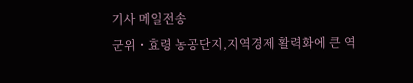기사 메일전송
군위・효령 농공단지,지역경제 활력화에 큰 역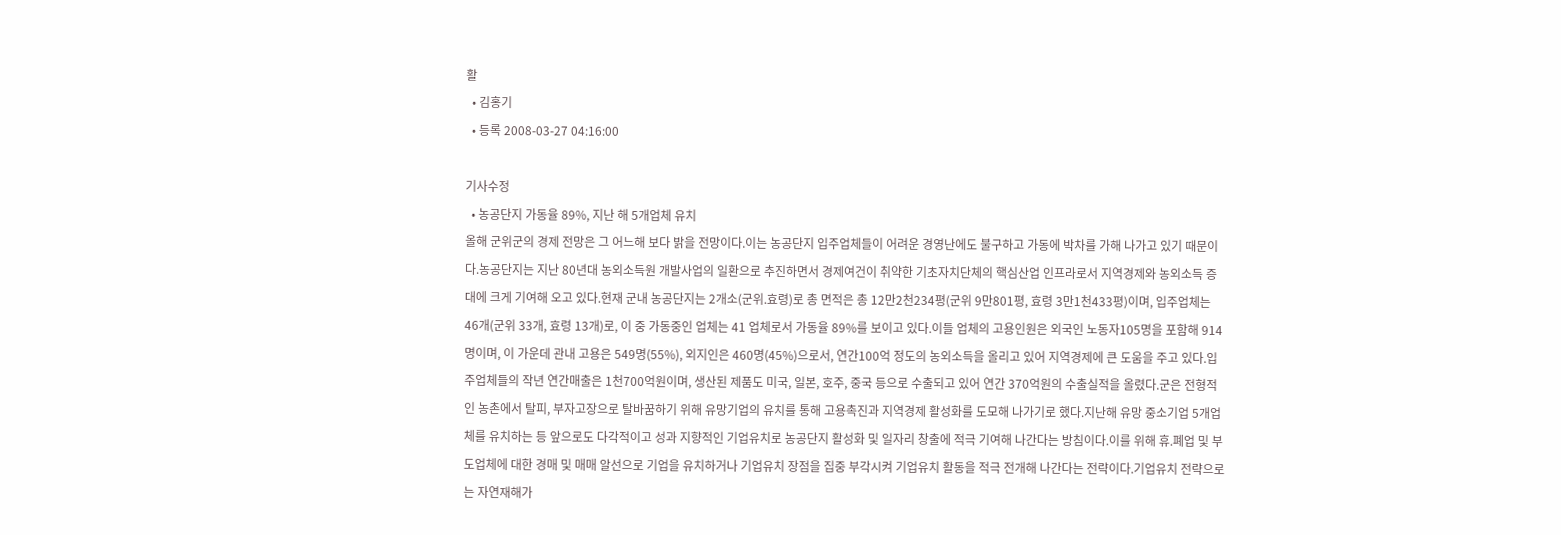활
  • 김홍기
  • 등록 2008-03-27 04:16:00

기사수정
  • 농공단지 가동율 89%, 지난 해 5개업체 유치
올해 군위군의 경제 전망은 그 어느해 보다 밝을 전망이다.이는 농공단지 입주업체들이 어려운 경영난에도 불구하고 가동에 박차를 가해 나가고 있기 때문이다.농공단지는 지난 80년대 농외소득원 개발사업의 일환으로 추진하면서 경제여건이 취약한 기초자치단체의 핵심산업 인프라로서 지역경제와 농외소득 증대에 크게 기여해 오고 있다.현재 군내 농공단지는 2개소(군위.효령)로 총 면적은 총 12만2천234평(군위 9만801평, 효령 3만1천433평)이며, 입주업체는 46개(군위 33개, 효령 13개)로, 이 중 가동중인 업체는 41 업체로서 가동율 89%를 보이고 있다.이들 업체의 고용인원은 외국인 노동자105명을 포함해 914명이며, 이 가운데 관내 고용은 549명(55%), 외지인은 460명(45%)으로서, 연간100억 정도의 농외소득을 올리고 있어 지역경제에 큰 도움을 주고 있다.입주업체들의 작년 연간매출은 1천700억원이며, 생산된 제품도 미국, 일본, 호주, 중국 등으로 수출되고 있어 연간 370억원의 수출실적을 올렸다.군은 전형적인 농촌에서 탈피, 부자고장으로 탈바꿈하기 위해 유망기업의 유치를 통해 고용촉진과 지역경제 활성화를 도모해 나가기로 했다.지난해 유망 중소기업 5개업체를 유치하는 등 앞으로도 다각적이고 성과 지향적인 기업유치로 농공단지 활성화 및 일자리 창출에 적극 기여해 나간다는 방침이다.이를 위해 휴.폐업 및 부도업체에 대한 경매 및 매매 알선으로 기업을 유치하거나 기업유치 장점을 집중 부각시켜 기업유치 활동을 적극 전개해 나간다는 전략이다.기업유치 전략으로는 자연재해가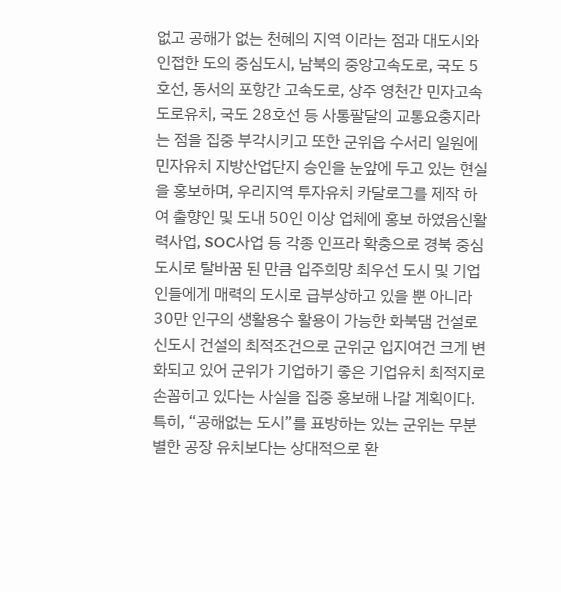없고 공해가 없는 천혜의 지역 이라는 점과 대도시와 인접한 도의 중심도시, 남북의 중앙고속도로, 국도 5호선, 동서의 포항간 고속도로, 상주 영천간 민자고속도로유치, 국도 28호선 등 사통팔달의 교통요충지라는 점을 집중 부각시키고 또한 군위읍 수서리 일원에 민자유치 지방산업단지 승인을 눈앞에 두고 있는 현실을 홍보하며, 우리지역 투자유치 카달로그를 제작 하여 출향인 및 도내 50인 이상 업체에 홍보 하였음신활력사업, SOC사업 등 각종 인프라 확충으로 경북 중심도시로 탈바꿈 된 만큼 입주희망 최우선 도시 및 기업인들에게 매력의 도시로 급부상하고 있을 뿐 아니라 30만 인구의 생활용수 활용이 가능한 화북댐 건설로 신도시 건설의 최적조건으로 군위군 입지여건 크게 변화되고 있어 군위가 기업하기 좋은 기업유치 최적지로 손꼽히고 있다는 사실을 집중 홍보해 나갈 계획이다.특히, “공해없는 도시”를 표방하는 있는 군위는 무분별한 공장 유치보다는 상대적으로 환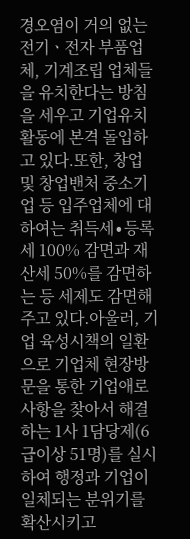경오염이 거의 없는 전기ㆍ전자 부품업체, 기계조립 업체들을 유치한다는 방침을 세우고 기업유치 활동에 본격 돌입하고 있다.또한, 창업 및 창업밴처 중소기업 등 입주업체에 대하여는 취득세∙등록세 100% 감면과 재산세 50%를 감면하는 등 세제도 감면해 주고 있다.아울러, 기업 육성시책의 일환으로 기업체 현장방문을 통한 기업애로 사항을 찾아서 해결하는 1사 1담당제(6급이상 51명)를 실시 하여 행정과 기업이 일체되는 분위기를 확산시키고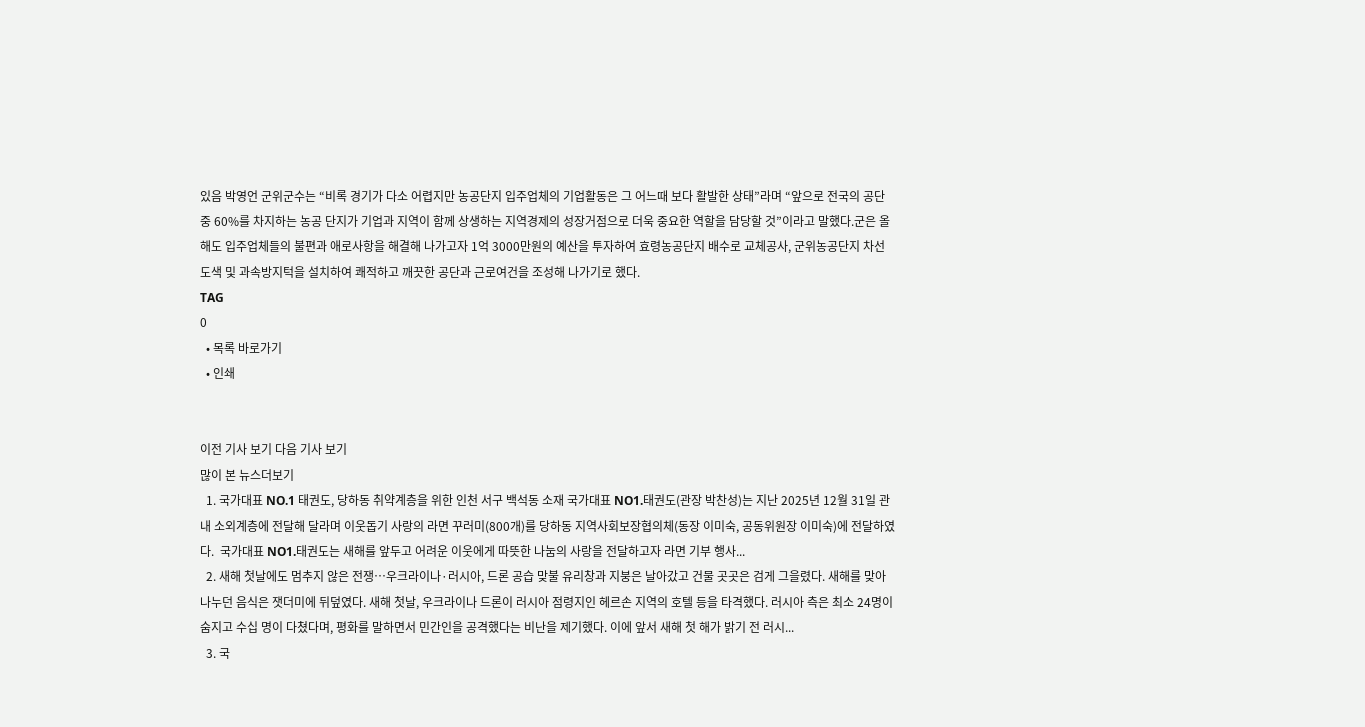있음 박영언 군위군수는 “비록 경기가 다소 어렵지만 농공단지 입주업체의 기업활동은 그 어느때 보다 활발한 상태”라며 “앞으로 전국의 공단 중 60%를 차지하는 농공 단지가 기업과 지역이 함께 상생하는 지역경제의 성장거점으로 더욱 중요한 역할을 담당할 것”이라고 말했다.군은 올해도 입주업체들의 불편과 애로사항을 해결해 나가고자 1억 3000만원의 예산을 투자하여 효령농공단지 배수로 교체공사, 군위농공단지 차선도색 및 과속방지턱을 설치하여 쾌적하고 깨끗한 공단과 근로여건을 조성해 나가기로 했다.
TAG
0
  • 목록 바로가기
  • 인쇄


이전 기사 보기 다음 기사 보기
많이 본 뉴스더보기
  1. 국가대표 NO.1 태권도, 당하동 취약계층을 위한 인천 서구 백석동 소재 국가대표 NO1.태권도(관장 박찬성)는 지난 2025년 12월 31일 관내 소외계층에 전달해 달라며 이웃돕기 사랑의 라면 꾸러미(800개)를 당하동 지역사회보장협의체(동장 이미숙, 공동위원장 이미숙)에 전달하였다.  국가대표 NO1.태권도는 새해를 앞두고 어려운 이웃에게 따뜻한 나눔의 사랑을 전달하고자 라면 기부 행사...
  2. 새해 첫날에도 멈추지 않은 전쟁…우크라이나·러시아, 드론 공습 맞불 유리창과 지붕은 날아갔고 건물 곳곳은 검게 그을렸다. 새해를 맞아 나누던 음식은 잿더미에 뒤덮였다. 새해 첫날, 우크라이나 드론이 러시아 점령지인 헤르손 지역의 호텔 등을 타격했다. 러시아 측은 최소 24명이 숨지고 수십 명이 다쳤다며, 평화를 말하면서 민간인을 공격했다는 비난을 제기했다. 이에 앞서 새해 첫 해가 밝기 전 러시...
  3. 국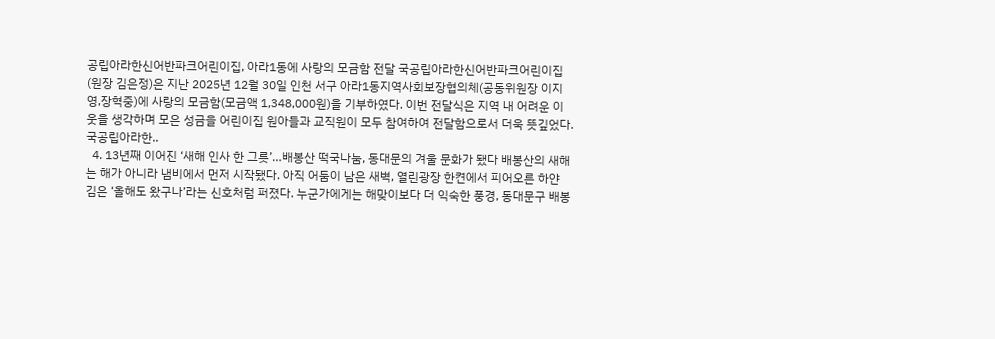공립아라한신어반파크어린이집, 아라1동에 사랑의 모금함 전달 국공립아라한신어반파크어린이집(원장 김은정)은 지난 2025년 12월 30일 인천 서구 아라1동지역사회보장협의체(공동위원장 이지영,장혁중)에 사랑의 모금함(모금액 1,348,000원)을 기부하였다. 이번 전달식은 지역 내 어려운 이웃을 생각하며 모은 성금을 어린이집 원아들과 교직원이 모두 참여하여 전달함으로서 더욱 뜻깊었다. 국공립아라한..
  4. 13년째 이어진 ‘새해 인사 한 그릇’…배봉산 떡국나눔, 동대문의 겨울 문화가 됐다 배봉산의 새해는 해가 아니라 냄비에서 먼저 시작됐다. 아직 어둠이 남은 새벽, 열린광장 한켠에서 피어오른 하얀 김은 ‘올해도 왔구나’라는 신호처럼 퍼졌다. 누군가에게는 해맞이보다 더 익숙한 풍경, 동대문구 배봉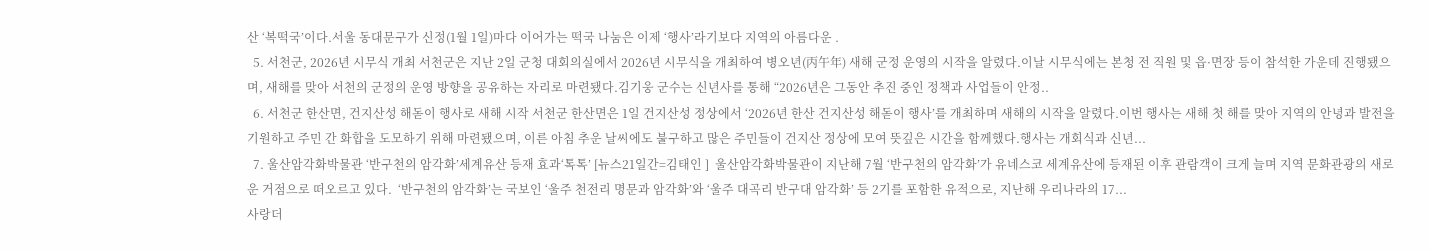산 ‘복떡국’이다.서울 동대문구가 신정(1월 1일)마다 이어가는 떡국 나눔은 이제 ‘행사’라기보다 지역의 아름다운 .
  5. 서천군, 2026년 시무식 개최 서천군은 지난 2일 군청 대회의실에서 2026년 시무식을 개최하여 병오년(丙午年) 새해 군정 운영의 시작을 알렸다.이날 시무식에는 본청 전 직원 및 읍·면장 등이 참석한 가운데 진행됐으며, 새해를 맞아 서천의 군정의 운영 방향을 공유하는 자리로 마련됐다.김기웅 군수는 신년사를 통해 “2026년은 그동안 추진 중인 정책과 사업들이 안정..
  6. 서천군 한산면, 건지산성 해돋이 행사로 새해 시작 서천군 한산면은 1일 건지산성 정상에서 ‘2026년 한산 건지산성 해돋이 행사’를 개최하며 새해의 시작을 알렸다.이번 행사는 새해 첫 해를 맞아 지역의 안녕과 발전을 기원하고 주민 간 화합을 도모하기 위해 마련됐으며, 이른 아침 추운 날씨에도 불구하고 많은 주민들이 건지산 정상에 모여 뜻깊은 시간을 함께했다.행사는 개회식과 신년...
  7. 울산암각화박물관 ‘반구천의 암각화’세계유산 등재 효과‘톡톡’ [뉴스21일간=김태인 ]  울산암각화박물관이 지난해 7월 ‘반구천의 암각화’가 유네스코 세계유산에 등재된 이후 관람객이 크게 늘며 지역 문화관광의 새로운 거점으로 떠오르고 있다.  ‘반구천의 암각화’는 국보인 ‘울주 천전리 명문과 암각화’와 ‘울주 대곡리 반구대 암각화’ 등 2기를 포함한 유적으로, 지난해 우리나라의 17...
사랑더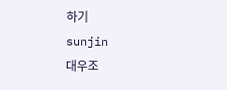하기
sunjin
대우조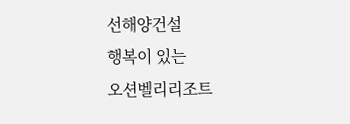선해양건설
행복이 있는
오션벨리리조트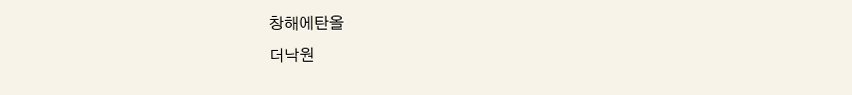창해에탄올
더낙원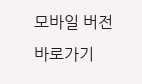모바일 버전 바로가기